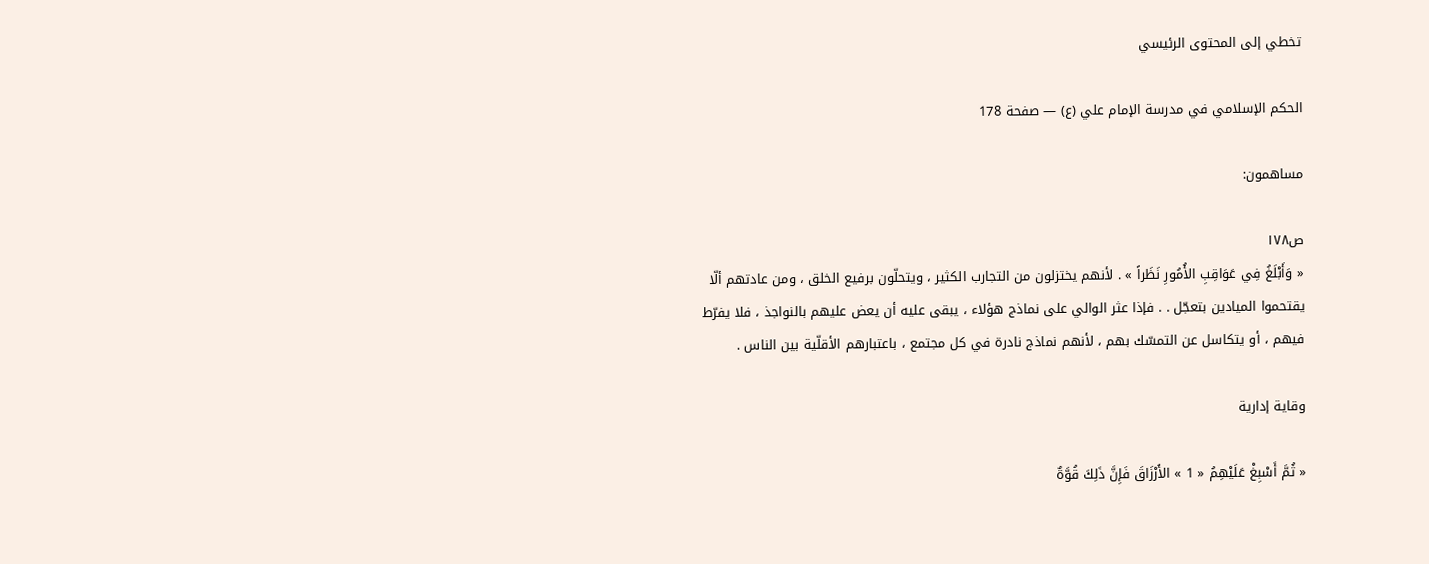تخطي إلى المحتوى الرئيسي

الحكم الإسلامي في مدرسة الإمام علي (ع) — صفحة 178

مساهمون:

ص١٧٨
« وَأَبْلَغُ فِي عَوَاقِبِ الأُمُورِ نَظَراً » . لأنهم يختزلون من التجارب الكثير ، ويتحلّون برفيع الخلق ، ومن عادتهم ألّا يقتحموا الميادين بتعجّل . . فإذا عثر الوالي على نماذج هؤلاء ، يبقى عليه أن يعض عليهم بالنواجذ ، فلا يفرّط فيهم ، أو يتكاسل عن التمسّك بهم ، لأنهم نماذج نادرة في كل مجتمع ، باعتبارهم الأقلّية بين الناس .

وقاية إدارية

« ثُمَّ أَسْبِغْ عَلَيْهِمُ « 1 » الأَرْزَاقَ فَإِنَّ ذَلِكَ قُوَّةٌ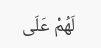لَهُمْ عَلَى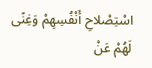اسْتِصْلاحِ أَنْفُسِهِمْ وَغِنًى لَهُمْ عَنْ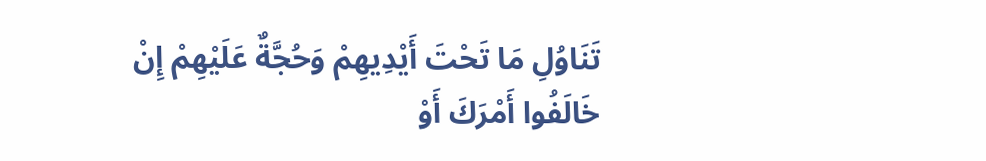تَنَاوُلِ مَا تَحْتَ أَيْدِيهِمْ وَحُجَّةٌ عَلَيْهِمْ إِنْ خَالَفُوا أَمْرَكَ أَوْ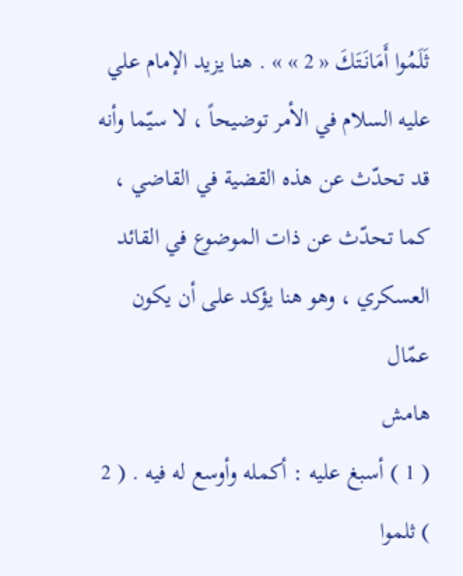ثَلَمُوا أَمَانَتَكَ « 2 » » . هنا يزيد الإمام علي عليه السلام في الأمر توضيحاً ، لا سيّما وأنه قد تحدّث عن هذه القضية في القاضي ، كما تحدّث عن ذات الموضوع في القائد العسكري ، وهو هنا يؤكد على أن يكون عمّال
هامش
( 1 ) أسبغ عليه : أكمله وأوسع له فيه . ( 2 ) ثلموا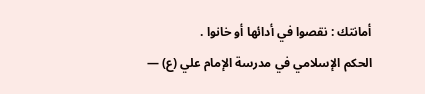أمانتك : نقصوا في أدائها أو خانوا .
الحكم الإسلامي في مدرسة الإمام علي (ع) —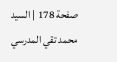صفحة 178 | السيد محمد تقي المدرسي